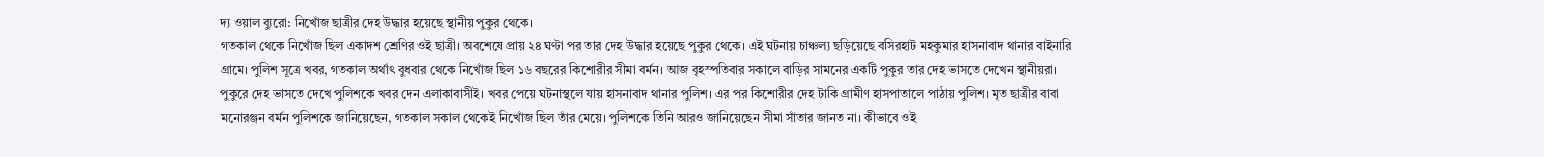দ্য ওয়াল ব্যুরো: নিখোঁজ ছাত্রীর দেহ উদ্ধার হয়েছে স্থানীয় পুকুর থেকে।
গতকাল থেকে নিখোঁজ ছিল একাদশ শ্রেণির ওই ছাত্রী। অবশেষে প্রায় ২৪ ঘণ্টা পর তার দেহ উদ্ধার হয়েছে পুকুর থেকে। এই ঘটনায় চাঞ্চল্য ছড়িয়েছে বসিরহাট মহকুমার হাসনাবাদ থানার বাইনারি গ্রামে। পুলিশ সূত্রে খবর, গতকাল অর্থাৎ বুধবার থেকে নিখোঁজ ছিল ১৬ বছরের কিশোরীর সীমা বর্মন। আজ বৃহস্পতিবার সকালে বাড়ির সামনের একটি পুকুর তার দেহ ভাসতে দেখেন স্থানীয়রা।
পুকুরে দেহ ভাসতে দেখে পুলিশকে খবর দেন এলাকাবাসীই। খবর পেয়ে ঘটনাস্থলে যায় হাসনাবাদ থানার পুলিশ। এর পর কিশোরীর দেহ টাকি গ্রামীণ হাসপাতালে পাঠায় পুলিশ। মৃত ছাত্রীর বাবা মনোরঞ্জন বর্মন পুলিশকে জানিয়েছেন, গতকাল সকাল থেকেই নিখোঁজ ছিল তাঁর মেয়ে। পুলিশকে তিনি আরও জানিয়েছেন সীমা সাঁতার জানত না। কীভাবে ওই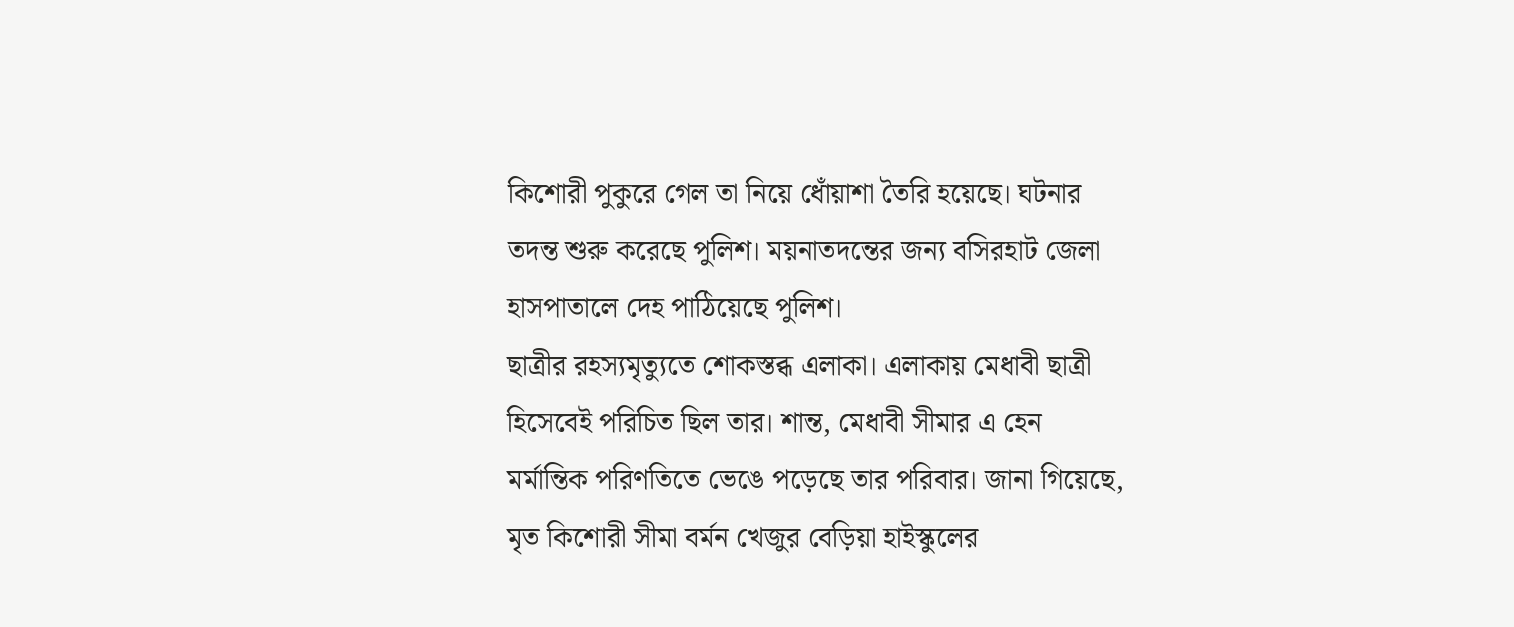কিশোরী পুকুরে গেল তা নিয়ে ধোঁয়াশা তৈরি হয়েছে। ঘটনার তদন্ত শুরু করেছে পুলিশ। ময়নাতদন্তের জন্য বসিরহাট জেলা হাসপাতালে দেহ পাঠিয়েছে পুলিশ।
ছাত্রীর রহস্যমৃত্যুতে শোকস্তব্ধ এলাকা। এলাকায় মেধাবী ছাত্রী হিসেবেই পরিচিত ছিল তার। শান্ত, মেধাবী সীমার এ হেন মর্মান্তিক পরিণতিতে ভেঙে পড়েছে তার পরিবার। জানা গিয়েছে, মৃত কিশোরী সীমা বর্মন খেজুর বেড়িয়া হাইস্কুলের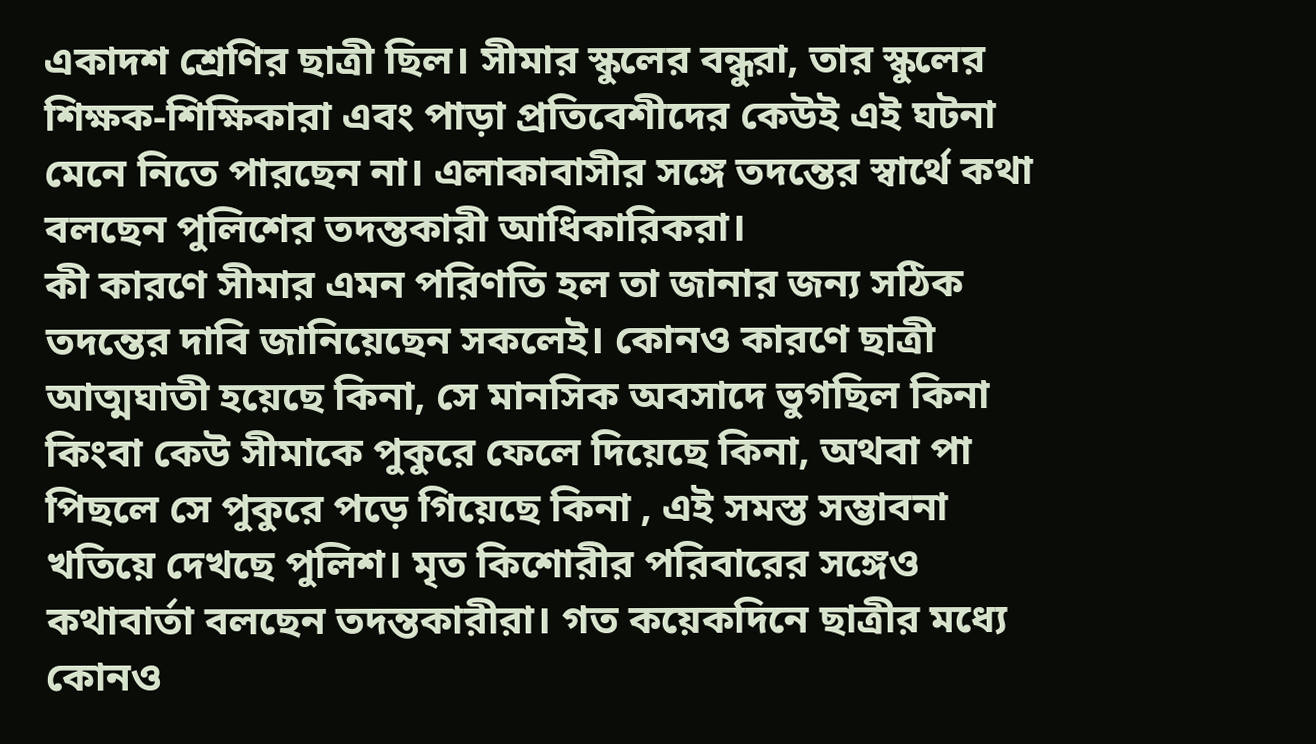একাদশ শ্রেণির ছাত্রী ছিল। সীমার স্কুলের বন্ধুরা, তার স্কুলের শিক্ষক-শিক্ষিকারা এবং পাড়া প্রতিবেশীদের কেউই এই ঘটনা মেনে নিতে পারছেন না। এলাকাবাসীর সঙ্গে তদন্তের স্বার্থে কথা বলছেন পুলিশের তদন্তকারী আধিকারিকরা।
কী কারণে সীমার এমন পরিণতি হল তা জানার জন্য সঠিক তদন্তের দাবি জানিয়েছেন সকলেই। কোনও কারণে ছাত্রী আত্মঘাতী হয়েছে কিনা, সে মানসিক অবসাদে ভুগছিল কিনা কিংবা কেউ সীমাকে পুকুরে ফেলে দিয়েছে কিনা, অথবা পা পিছলে সে পুকুরে পড়ে গিয়েছে কিনা , এই সমস্ত সম্ভাবনা খতিয়ে দেখছে পুলিশ। মৃত কিশোরীর পরিবারের সঙ্গেও কথাবার্তা বলছেন তদন্তকারীরা। গত কয়েকদিনে ছাত্রীর মধ্যে কোনও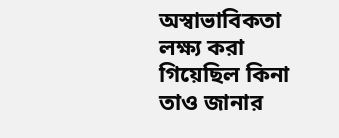অস্বাভাবিকতা লক্ষ্য করা গিয়েছিল কিনা তাও জানার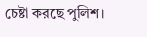চেষ্টা করছে পুলিশ।